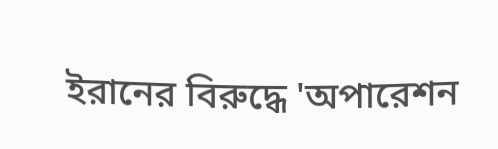ইরানের বিরুদ্ধে 'অপারেশন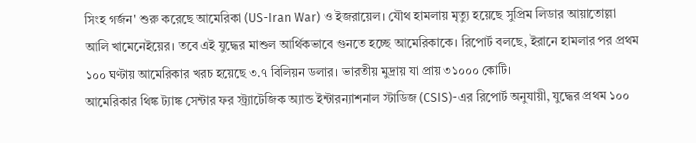সিংহ গর্জন' শুরু করেছে আমেরিকা (US-Iran War) ও ইজরায়েল। যৌথ হামলায় মৃত্যু হয়েছে সুপ্রিম লিডার আয়াতোল্লা আলি খামেনেইয়ের। তবে এই যুদ্ধের মাশুল আর্থিকভাবে গুনতে হচ্ছে আমেরিকাকে। রিপোর্ট বলছে, ইরানে হামলার পর প্রথম ১০০ ঘণ্টায় আমেরিকার খরচ হয়েছে ৩.৭ বিলিয়ন ডলার। ভারতীয় মুদ্রায় যা প্রায় ৩১০০০ কোটি।
আমেরিকার থিঙ্ক ট্যাঙ্ক সেন্টার ফর স্ট্র্যাটেজিক অ্যান্ড ইন্টারন্যাশনাল স্টাডিজ (CSIS)-এর রিপোর্ট অনুযায়ী, যুদ্ধের প্রথম ১০০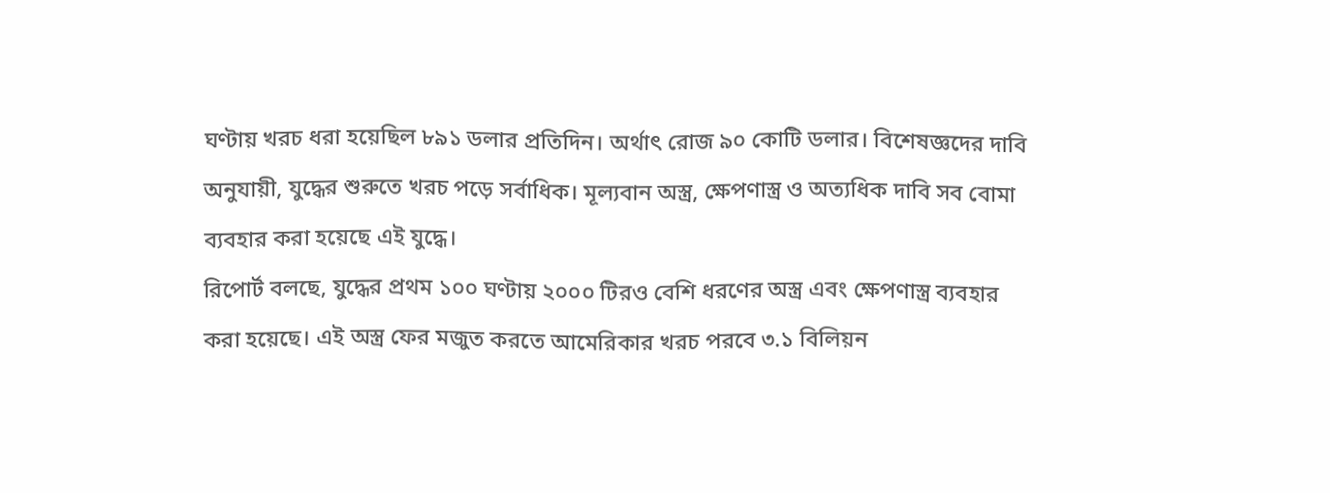ঘণ্টায় খরচ ধরা হয়েছিল ৮৯১ ডলার প্রতিদিন। অর্থাৎ রোজ ৯০ কোটি ডলার। বিশেষজ্ঞদের দাবি অনুযায়ী, যুদ্ধের শুরুতে খরচ পড়ে সর্বাধিক। মূল্যবান অস্ত্র, ক্ষেপণাস্ত্র ও অত্যধিক দাবি সব বোমা ব্যবহার করা হয়েছে এই যুদ্ধে।
রিপোর্ট বলছে, যুদ্ধের প্রথম ১০০ ঘণ্টায় ২০০০ টিরও বেশি ধরণের অস্ত্র এবং ক্ষেপণাস্ত্র ব্যবহার করা হয়েছে। এই অস্ত্র ফের মজুত করতে আমেরিকার খরচ পরবে ৩.১ বিলিয়ন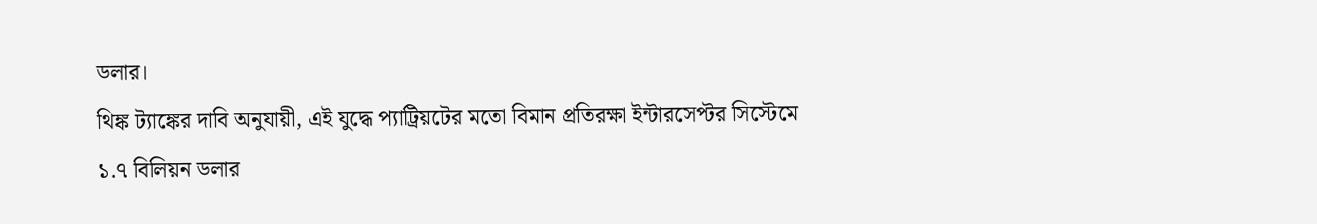ডলার।
থিঙ্ক ট্যাঙ্কের দাবি অনুযায়ী, এই যুদ্ধে প্যাট্রিয়টের মতো বিমান প্রতিরক্ষা ইন্টারসেপ্টর সিস্টেমে ১.৭ বিলিয়ন ডলার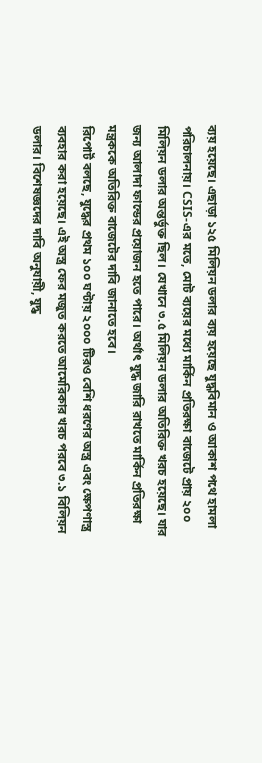ব্যয় হয়েছে। এছাড়া ১২৫ মিলিয়ন ডলার ব্যয় হয়েছে যুদ্ধবিমান ও আকাশ পথে হামলা পরিচালনায়। CSIS-এর মতে, মোট ব্যয়ের মধ্যে মার্কিন প্রতিরক্ষা বাজেটে প্রায় ২০০ মিলিয়ন ডলার অন্তর্ভুক্ত ছিল। যেখানে ৩.৫ মিলিয়ন ডলার অতিরিক্ত খরচ হয়েছে। যার জন্য আলাদা ফান্ডের প্রয়োজন হতে পারে। অর্থাৎ যুদ্ধ জারি রাখতে মার্কিন প্রতিরক্ষা মন্ত্রককে অতিরিক্ত বাজেটের দাবি জানাতে হবে।
রিপোর্ট বলছে, যুদ্ধের প্রথম ১০০ ঘণ্টায় ২০০০ টিরও বেশি ধরণের অস্ত্র এবং ক্ষেপণাস্ত্র ব্যবহার করা হয়েছে। এই অস্ত্র ফের মজুত করতে আমেরিকার খরচ পরবে ৩.১ বিলিয়ন ডলার। বিশেষজ্ঞদের দাবি অনুযায়ী, যুদ্ধ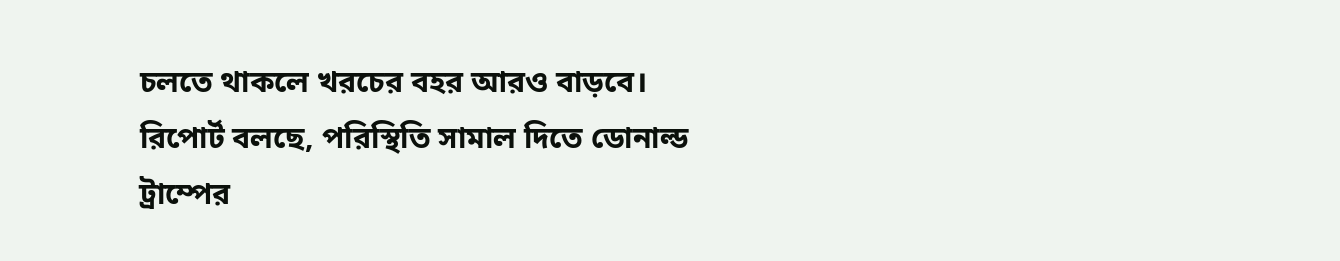চলতে থাকলে খরচের বহর আরও বাড়বে। রিপোর্ট বলছে, পরিস্থিতি সামাল দিতে ডোনাল্ড ট্রাম্পের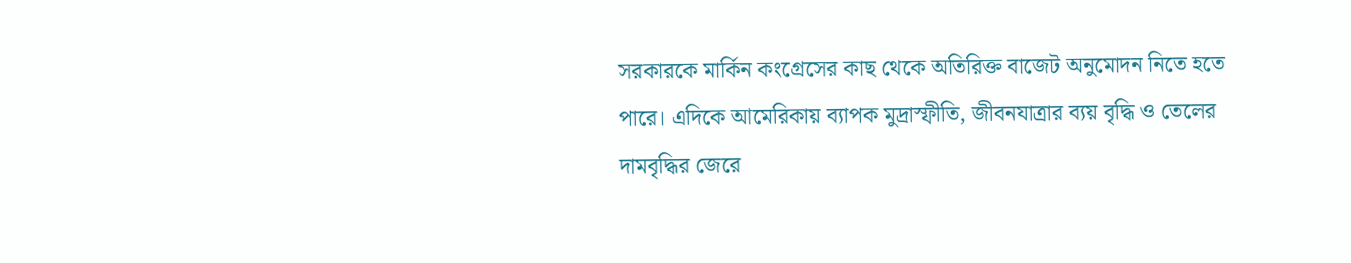সরকারকে মার্কিন কংগ্রেসের কাছ থেকে অতিরিক্ত বাজেট অনুমোদন নিতে হতে পারে। এদিকে আমেরিকায় ব্যাপক মুদ্রাস্ফীতি, জীবনযাত্রার ব্যয় বৃদ্ধি ও তেলের দামবৃদ্ধির জেরে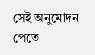সেই অনুমোদন পেতে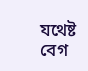যথেষ্ট বেগ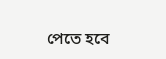পেতে হবে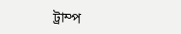ট্রাম্প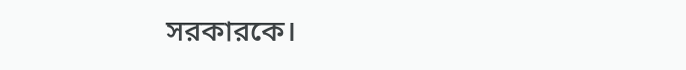সরকারকে।